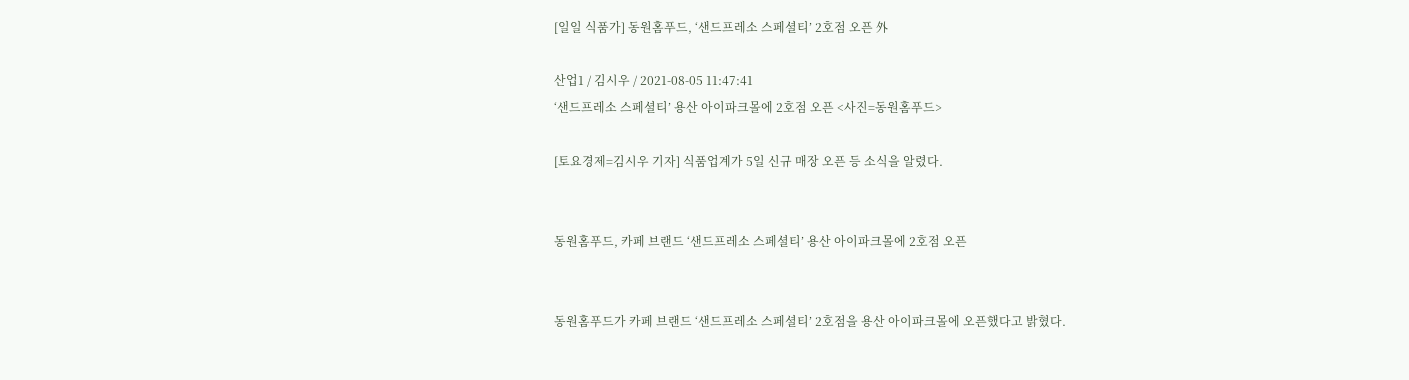[일일 식품가] 동원홈푸드, ‘샌드프레소 스페셜티’ 2호점 오픈 外

산업1 / 김시우 / 2021-08-05 11:47:41
‘샌드프레소 스페셜티’ 용산 아이파크몰에 2호점 오픈 <사진=동원홈푸드>

[토요경제=김시우 기자] 식품업계가 5일 신규 매장 오픈 등 소식을 알렸다.


동원홈푸드, 카페 브랜드 ‘샌드프레소 스페셜티’ 용산 아이파크몰에 2호점 오픈


동원홈푸드가 카페 브랜드 ‘샌드프레소 스페셜티’ 2호점을 용산 아이파크몰에 오픈했다고 밝혔다.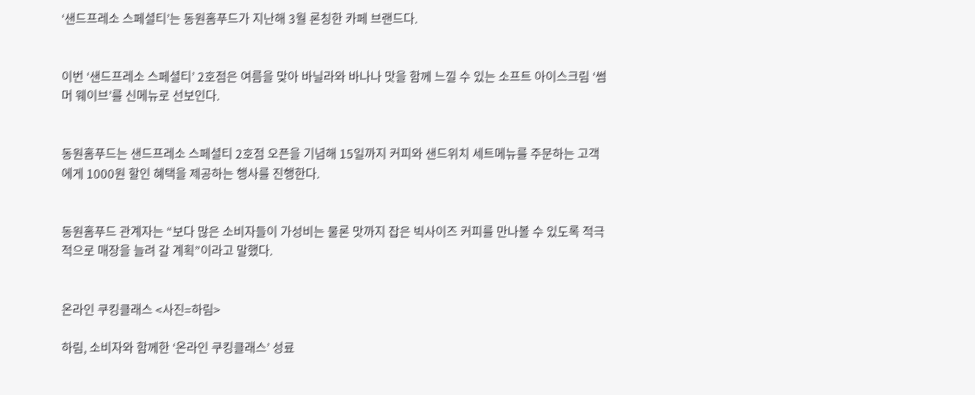‘샌드프레소 스페셜티’는 동원홈푸드가 지난해 3월 론칭한 카페 브랜드다.


이번 ‘샌드프레소 스페셜티’ 2호점은 여름을 맞아 바닐라와 바나나 맛을 함께 느낄 수 있는 소프트 아이스크림 ‘썸머 웨이브’를 신메뉴로 선보인다.


동원홈푸드는 샌드프레소 스페셜티 2호점 오픈을 기념해 15일까지 커피와 샌드위치 세트메뉴를 주문하는 고객에게 1000원 할인 혜택을 제공하는 행사를 진행한다.


동원홈푸드 관계자는 “보다 많은 소비자들이 가성비는 물론 맛까지 잡은 빅사이즈 커피를 만나볼 수 있도록 적극적으로 매장을 늘려 갈 계획”이라고 말했다.


온라인 쿠킹클래스 <사진=하림>

하림, 소비자와 함께한 ‘온라인 쿠킹클래스’ 성료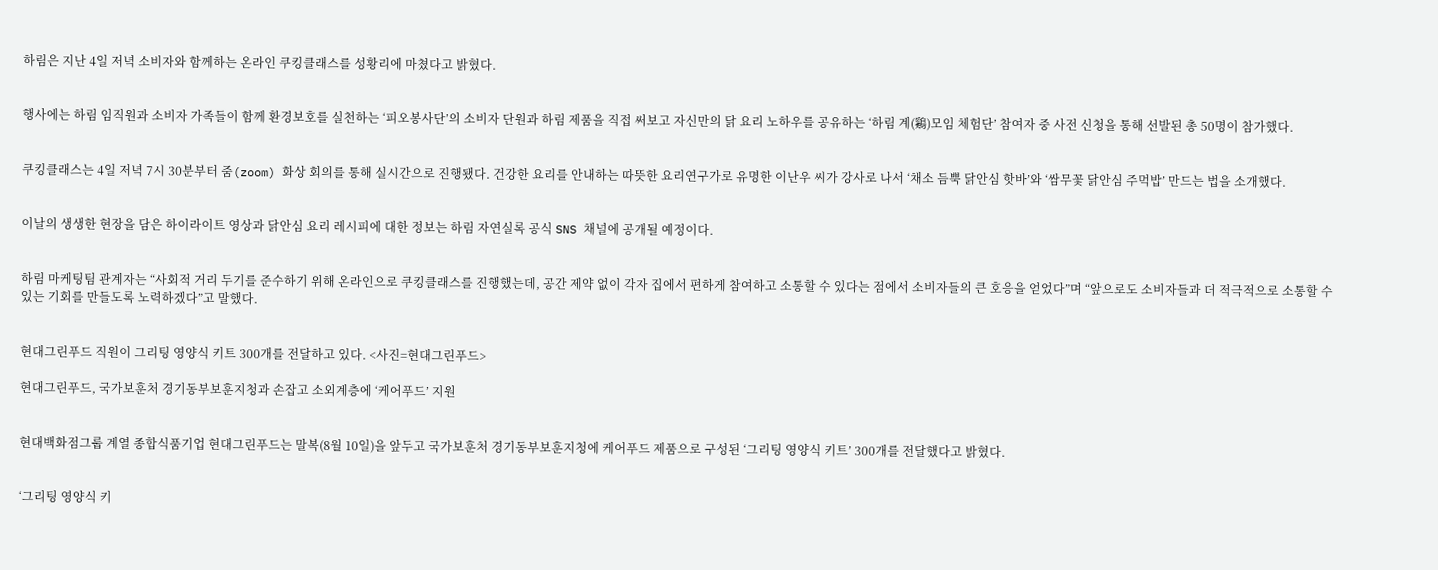하림은 지난 4일 저녁 소비자와 함께하는 온라인 쿠킹클래스를 성황리에 마쳤다고 밝혔다.


행사에는 하림 임직원과 소비자 가족들이 함께 환경보호를 실천하는 ‘피오봉사단’의 소비자 단원과 하림 제품을 직접 써보고 자신만의 닭 요리 노하우를 공유하는 ‘하림 계(鷄)모임 체험단’ 참여자 중 사전 신청을 통해 선발된 총 50명이 참가했다.


쿠킹클래스는 4일 저녁 7시 30분부터 줌(zoom) 화상 회의를 통해 실시간으로 진행됐다. 건강한 요리를 안내하는 따뜻한 요리연구가로 유명한 이난우 씨가 강사로 나서 ‘채소 듬뿍 닭안심 핫바’와 ‘쌈무꽃 닭안심 주먹밥’ 만드는 법을 소개했다.


이날의 생생한 현장을 담은 하이라이트 영상과 닭안심 요리 레시피에 대한 정보는 하림 자연실록 공식 SNS 채널에 공개될 예정이다.


하림 마케팅팀 관계자는 “사회적 거리 두기를 준수하기 위해 온라인으로 쿠킹클래스를 진행했는데, 공간 제약 없이 각자 집에서 편하게 참여하고 소통할 수 있다는 점에서 소비자들의 큰 호응을 얻었다”며 “앞으로도 소비자들과 더 적극적으로 소통할 수 있는 기회를 만들도록 노력하겠다”고 말했다.


현대그린푸드 직원이 그리팅 영양식 키트 300개를 전달하고 있다. <사진=현대그린푸드>

현대그린푸드, 국가보훈처 경기동부보훈지청과 손잡고 소외계층에 ‘케어푸드’ 지원


현대백화점그룹 계열 종합식품기업 현대그린푸드는 말복(8월 10일)을 앞두고 국가보훈처 경기동부보훈지청에 케어푸드 제품으로 구성된 ‘그리팅 영양식 키트’ 300개를 전달했다고 밝혔다.


‘그리팅 영양식 키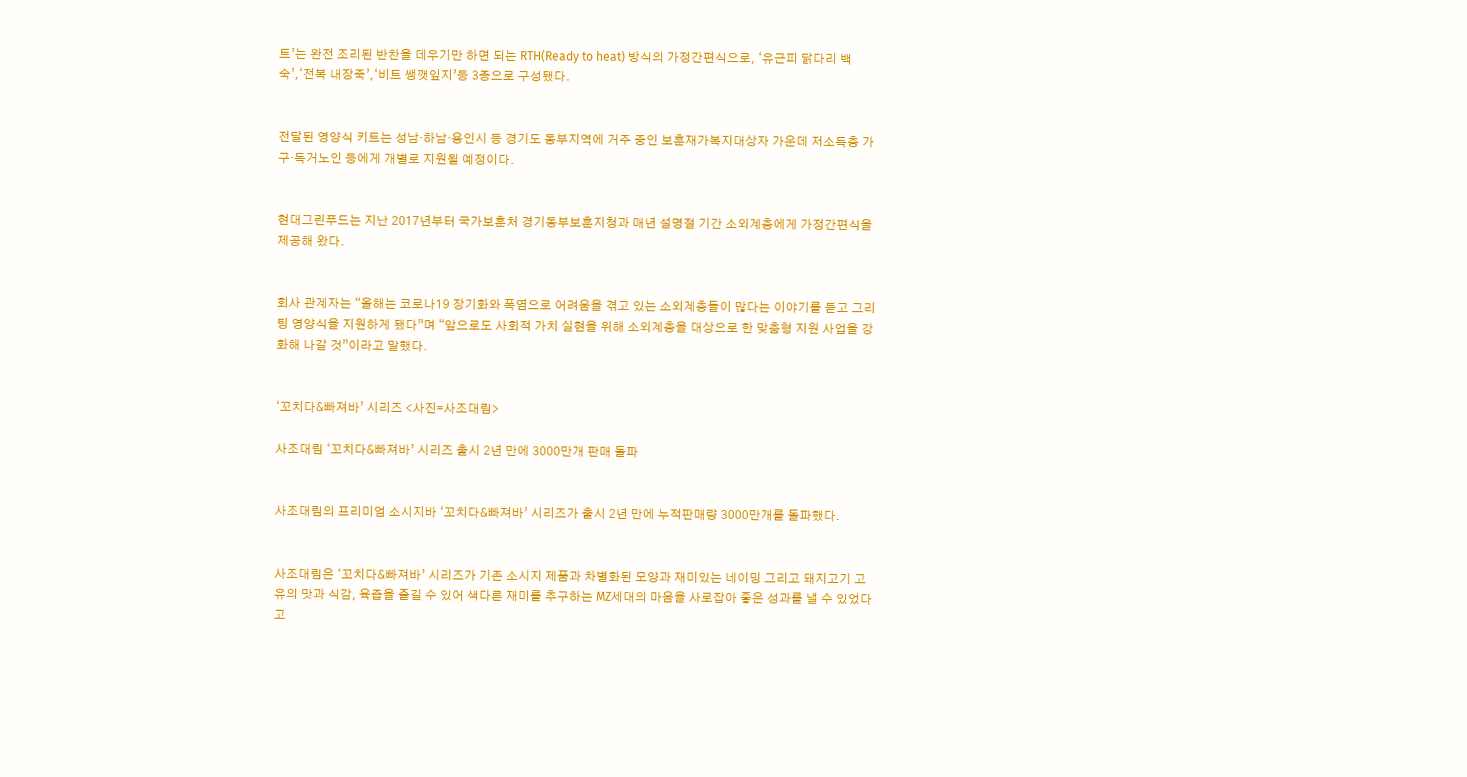트’는 완전 조리된 반찬을 데우기만 하면 되는 RTH(Ready to heat) 방식의 가정간편식으로, ‘유근피 닭다리 백숙’,‘전복 내장죽’,‘비트 쌩깻잎지’등 3종으로 구성됐다.


전달된 영양식 키트는 성남·하남·용인시 등 경기도 동부지역에 거주 중인 보훈재가복지대상자 가운데 저소득층 가구·독거노인 등에게 개별로 지원될 예정이다.


현대그린푸드는 지난 2017년부터 국가보훈처 경기동부보훈지청과 매년 설명절 기간 소외계층에게 가정간편식을 제공해 왔다.


회사 관계자는 “올해는 코로나19 장기화와 폭염으로 어려움을 겪고 있는 소외계층들이 많다는 이야기를 듣고 그리팅 영양식을 지원하게 됐다”며 “앞으로도 사회적 가치 실현을 위해 소외계층을 대상으로 한 맞춤형 지원 사업을 강화해 나갈 것”이라고 말했다.


‘꼬치다&빠져바’ 시리즈 <사진=사조대림>

사조대림 ‘꼬치다&빠져바’ 시리즈 출시 2년 만에 3000만개 판매 돌파


사조대림의 프리미엄 소시지바 ‘꼬치다&빠져바’ 시리즈가 출시 2년 만에 누적판매량 3000만개를 돌파했다.


사조대림은 ‘꼬치다&빠져바’ 시리즈가 기존 소시지 제품과 차별화된 모양과 재미있는 네이밍 그리고 돼지고기 고유의 맛과 식감, 육즙을 즐길 수 있어 색다른 재미를 추구하는 MZ세대의 마음을 사로잡아 좋은 성과를 낼 수 있었다고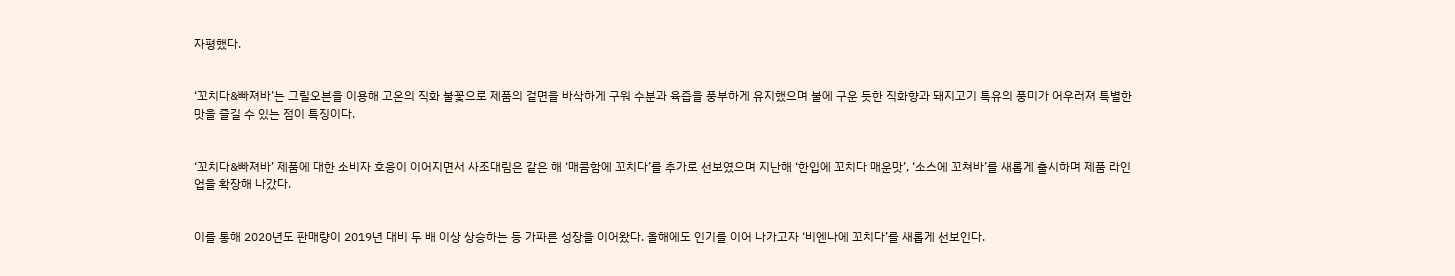자평했다.


‘꼬치다&빠져바’는 그릴오븐을 이용해 고온의 직화 불꽃으로 제품의 겉면을 바삭하게 구워 수분과 육즙을 풍부하게 유지했으며 불에 구운 듯한 직화향과 돼지고기 특유의 풍미가 어우러져 특별한 맛을 즐길 수 있는 점이 특징이다.


‘꼬치다&빠져바’ 제품에 대한 소비자 호응이 이어지면서 사조대림은 같은 해 ‘매콤함에 꼬치다’를 추가로 선보였으며 지난해 ‘한입에 꼬치다 매운맛’, ‘소스에 꼬쳐바’를 새롭게 출시하며 제품 라인업을 확장해 나갔다.


이를 통해 2020년도 판매량이 2019년 대비 두 배 이상 상승하는 등 가파른 성장을 이어왔다. 올해에도 인기를 이어 나가고자 ‘비엔나에 꼬치다’를 새롭게 선보인다.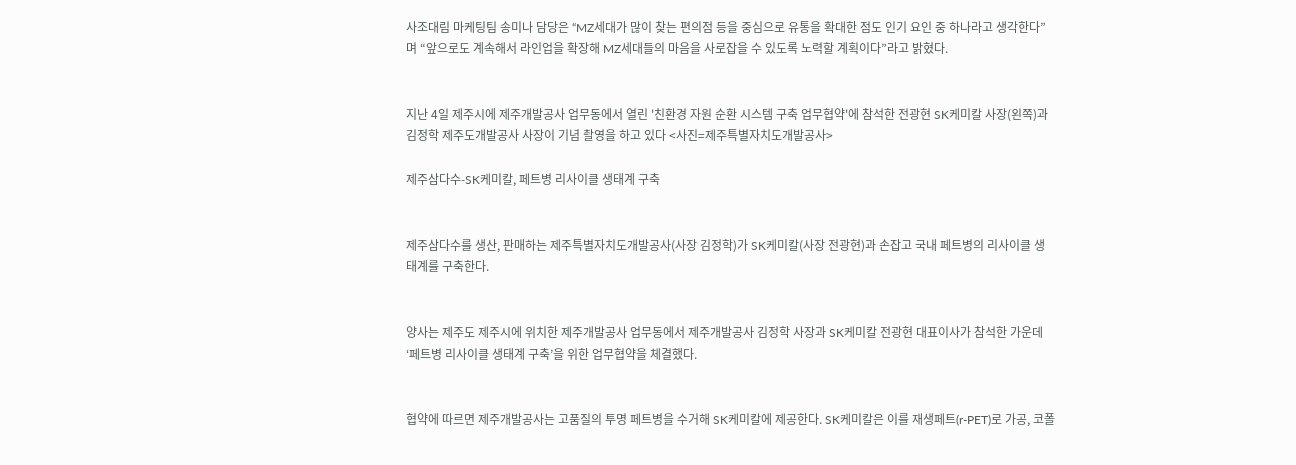사조대림 마케팅팀 송미나 담당은 “MZ세대가 많이 찾는 편의점 등을 중심으로 유통을 확대한 점도 인기 요인 중 하나라고 생각한다”며 “앞으로도 계속해서 라인업을 확장해 MZ세대들의 마음을 사로잡을 수 있도록 노력할 계획이다”라고 밝혔다.


지난 4일 제주시에 제주개발공사 업무동에서 열린 '친환경 자원 순환 시스템 구축 업무협약'에 참석한 전광현 SK케미칼 사장(왼쪽)과 김정학 제주도개발공사 사장이 기념 촬영을 하고 있다 <사진=제주특별자치도개발공사>

제주삼다수-SK케미칼, 페트병 리사이클 생태계 구축


제주삼다수를 생산, 판매하는 제주특별자치도개발공사(사장 김정학)가 SK케미칼(사장 전광현)과 손잡고 국내 페트병의 리사이클 생태계를 구축한다.


양사는 제주도 제주시에 위치한 제주개발공사 업무동에서 제주개발공사 김정학 사장과 SK케미칼 전광현 대표이사가 참석한 가운데 ‘페트병 리사이클 생태계 구축’을 위한 업무협약을 체결했다.


협약에 따르면 제주개발공사는 고품질의 투명 페트병을 수거해 SK케미칼에 제공한다. SK케미칼은 이를 재생페트(r-PET)로 가공, 코폴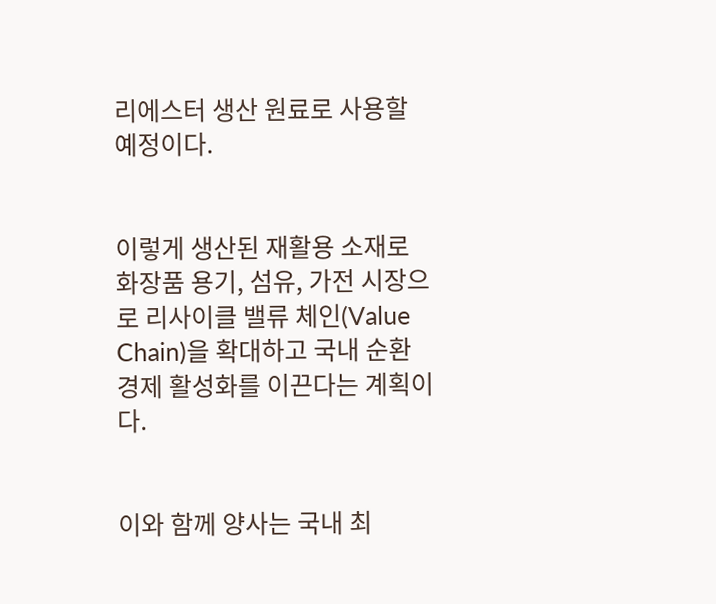리에스터 생산 원료로 사용할 예정이다.


이렇게 생산된 재활용 소재로 화장품 용기, 섬유, 가전 시장으로 리사이클 밸류 체인(Value Chain)을 확대하고 국내 순환 경제 활성화를 이끈다는 계획이다.


이와 함께 양사는 국내 최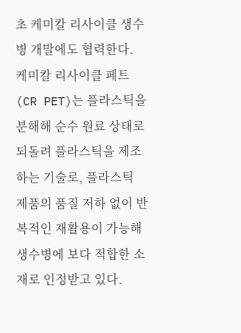초 케미칼 리사이클 생수병 개발에도 협력한다. 케미칼 리사이클 페트(CR PET)는 플라스틱을 분해해 순수 원료 상태로 되돌려 플라스틱을 제조하는 기술로, 플라스틱 제품의 품질 저하 없이 반복적인 재활용이 가능해 생수병에 보다 적합한 소재로 인정받고 있다.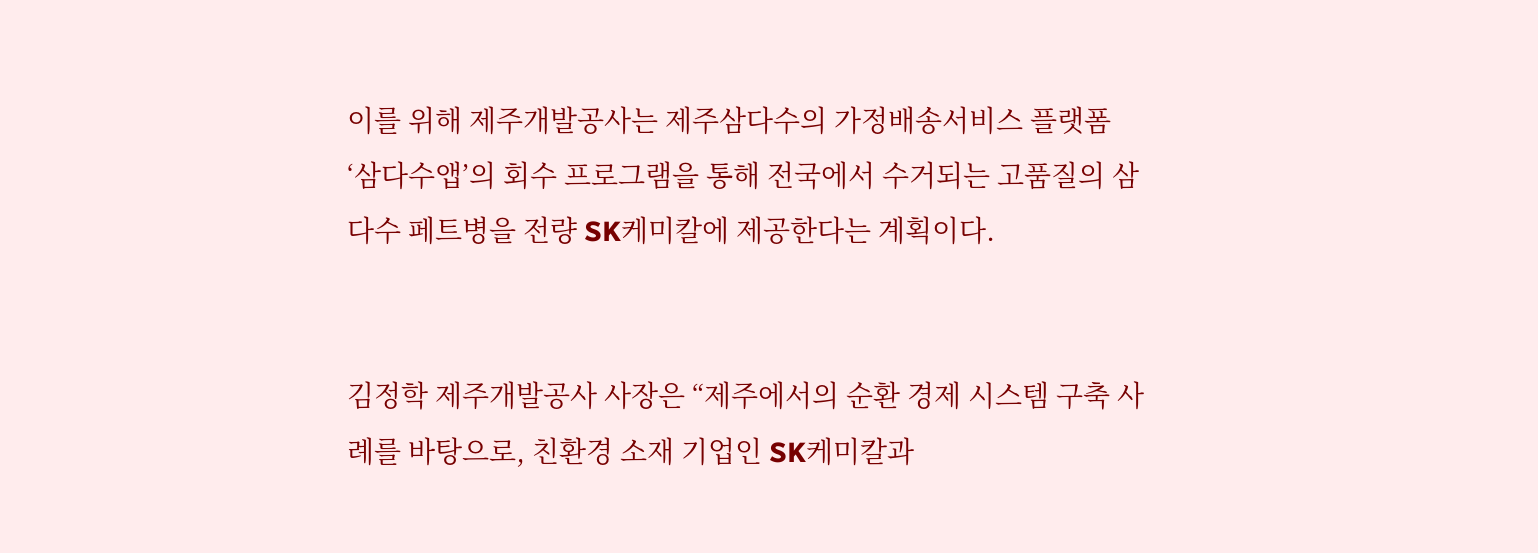이를 위해 제주개발공사는 제주삼다수의 가정배송서비스 플랫폼 ‘삼다수앱’의 회수 프로그램을 통해 전국에서 수거되는 고품질의 삼다수 페트병을 전량 SK케미칼에 제공한다는 계획이다.


김정학 제주개발공사 사장은 “제주에서의 순환 경제 시스템 구축 사례를 바탕으로, 친환경 소재 기업인 SK케미칼과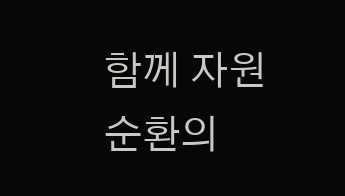함께 자원순환의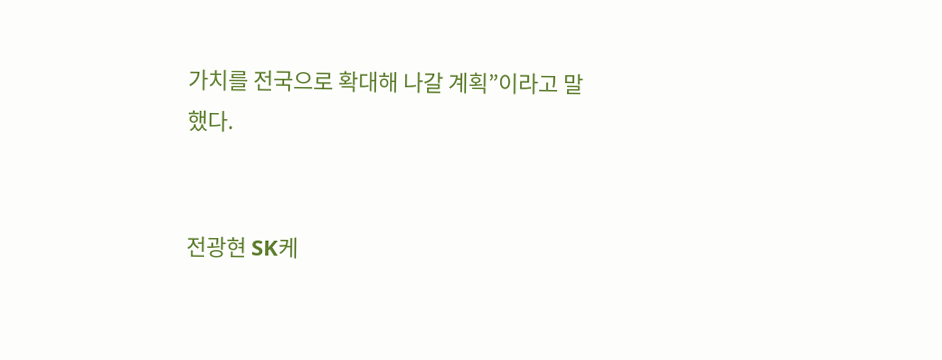가치를 전국으로 확대해 나갈 계획”이라고 말했다.


전광현 SK케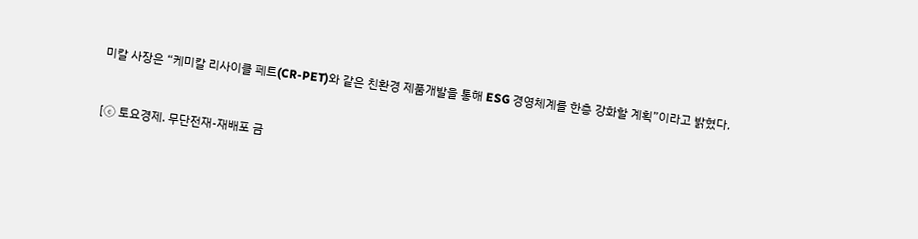미칼 사장은 “케미칼 리사이클 페트(CR-PET)와 같은 친환경 제품개발을 통해 ESG 경영체계를 한층 강화할 계획”이라고 밝혔다.


[ⓒ 토요경제. 무단전재-재배포 금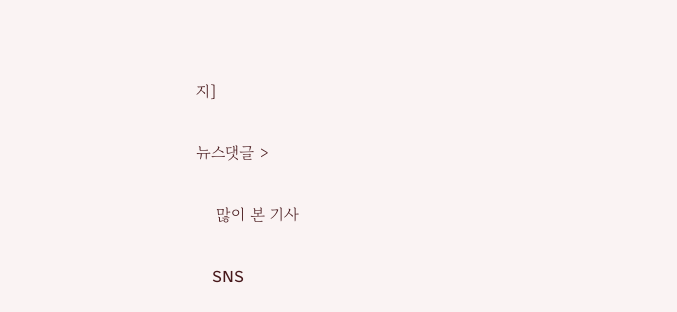지]

뉴스댓글 >

    많이 본 기사

    SNS